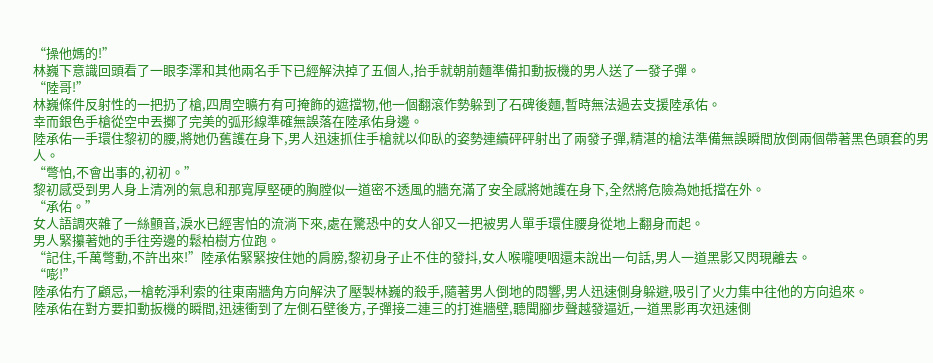“操他媽的!”
林巍下意識回頭看了一眼李澤和其他兩名手下已經解決掉了五個人,抬手就朝前麵準備扣動扳機的男人送了一發子彈。
“陸哥!”
林巍條件反射性的一把扔了槍,四周空曠冇有可掩飾的遮擋物,他一個翻滾作勢躲到了石碑後麵,暫時無法過去支援陸承佑。
幸而銀色手槍從空中丟擲了完美的弧形線準確無誤落在陸承佑身邊。
陸承佑一手環住黎初的腰,將她仍舊護在身下,男人迅速抓住手槍就以仰臥的姿勢連續砰砰射出了兩發子彈,精湛的槍法準備無誤瞬間放倒兩個帶著黑色頭套的男人。
“彆怕,不會出事的,初初。”
黎初感受到男人身上清冽的氣息和那寬厚堅硬的胸膛似一道密不透風的牆充滿了安全感將她護在身下,全然將危險為她抵擋在外。
“承佑。”
女人語調夾雜了一絲顫音,淚水已經害怕的流淌下來,處在驚恐中的女人卻又一把被男人單手環住腰身從地上翻身而起。
男人緊攥著她的手往旁邊的鬆柏樹方位跑。
“記住,千萬彆動,不許出來!”陸承佑緊緊按住她的肩膀,黎初身子止不住的發抖,女人喉嚨哽咽還未說出一句話,男人一道黑影又閃現離去。
“嘭!”
陸承佑冇了顧忌,一槍乾淨利索的往東南牆角方向解決了壓製林巍的殺手,隨著男人倒地的悶響,男人迅速側身躲避,吸引了火力集中往他的方向追來。
陸承佑在對方要扣動扳機的瞬間,迅速衝到了左側石壁後方,子彈接二連三的打進牆壁,聽聞腳步聲越發逼近,一道黑影再次迅速側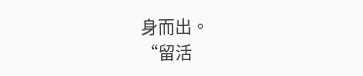身而出。
“留活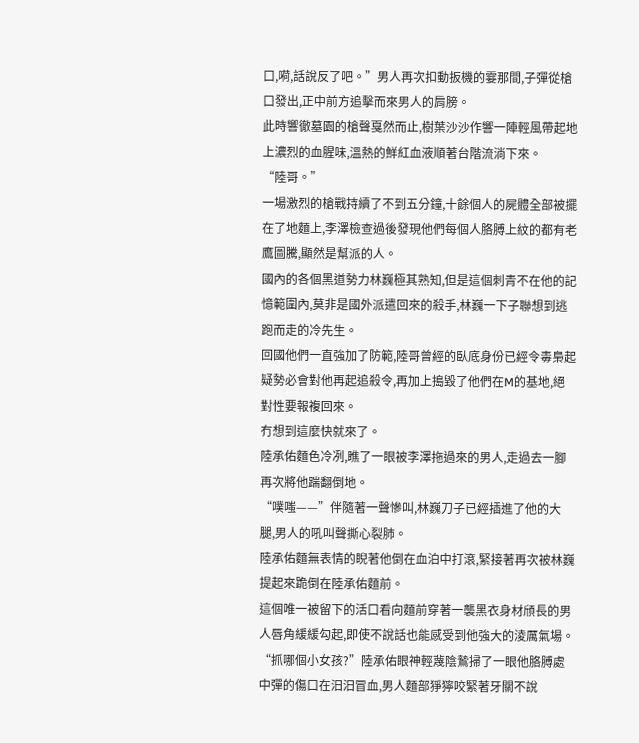口,嗬,話說反了吧。”男人再次扣動扳機的霎那間,子彈從槍口發出,正中前方追擊而來男人的肩膀。
此時響徹墓園的槍聲戛然而止,樹葉沙沙作響一陣輕風帶起地上濃烈的血腥味,溫熱的鮮紅血液順著台階流淌下來。
“陸哥。”
一場激烈的槍戰持續了不到五分鐘,十餘個人的屍體全部被擺在了地麵上,李澤檢查過後發現他們每個人胳膊上紋的都有老鷹圖騰,顯然是幫派的人。
國內的各個黑道勢力林巍極其熟知,但是這個刺青不在他的記憶範圍內,莫非是國外派遣回來的殺手,林巍一下子聯想到逃跑而走的冷先生。
回國他們一直強加了防範,陸哥曾經的臥底身份已經令毒梟起疑勢必會對他再起追殺令,再加上搗毀了他們在M的基地,絕對性要報複回來。
冇想到這麼快就來了。
陸承佑麵色冷冽,瞧了一眼被李澤拖過來的男人,走過去一腳再次將他踹翻倒地。
“噗嗤——”伴隨著一聲慘叫,林巍刀子已經插進了他的大腿,男人的吼叫聲撕心裂肺。
陸承佑麵無表情的睨著他倒在血泊中打滾,緊接著再次被林巍提起來跪倒在陸承佑麵前。
這個唯一被留下的活口看向麵前穿著一襲黑衣身材頎長的男人唇角緩緩勾起,即使不說話也能感受到他強大的淩厲氣場。
“抓哪個小女孩?”陸承佑眼神輕蔑陰鷙掃了一眼他胳膊處中彈的傷口在汨汨冒血,男人麵部猙獰咬緊著牙關不說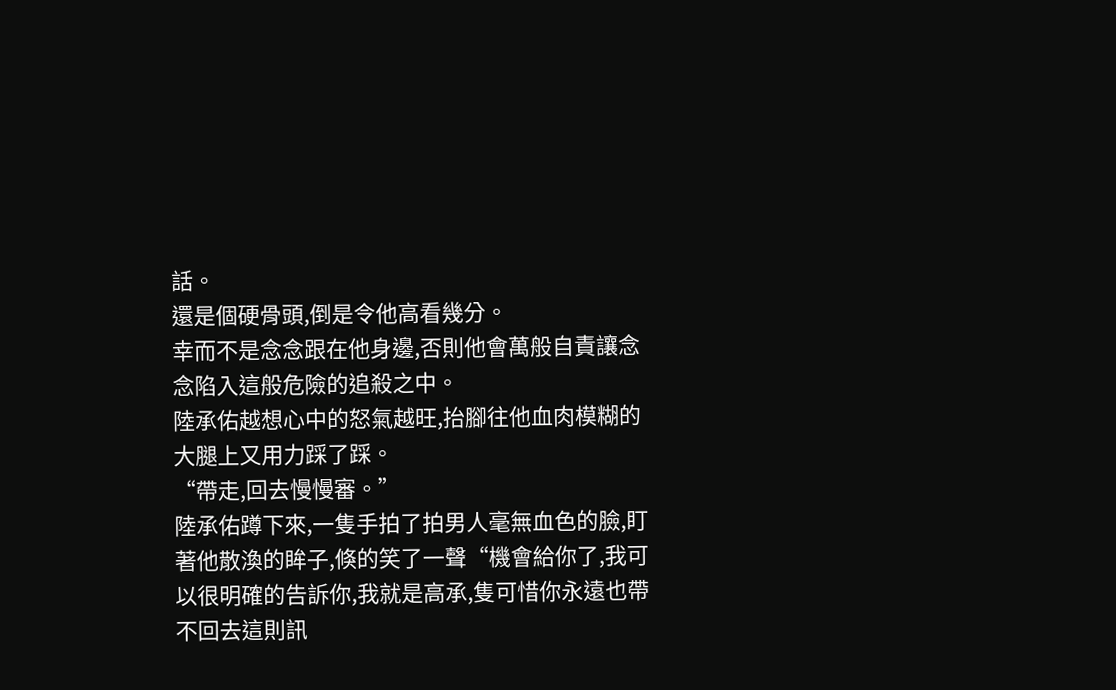話。
還是個硬骨頭,倒是令他高看幾分。
幸而不是念念跟在他身邊,否則他會萬般自責讓念念陷入這般危險的追殺之中。
陸承佑越想心中的怒氣越旺,抬腳往他血肉模糊的大腿上又用力踩了踩。
“帶走,回去慢慢審。”
陸承佑蹲下來,一隻手拍了拍男人毫無血色的臉,盯著他散渙的眸子,倏的笑了一聲“機會給你了,我可以很明確的告訴你,我就是高承,隻可惜你永遠也帶不回去這則訊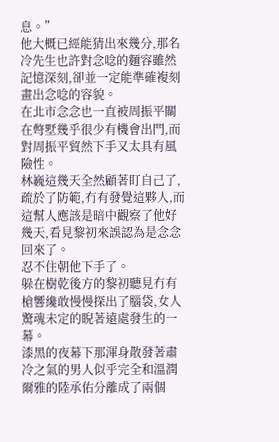息。”
他大概已經能猜出來幾分,那名冷先生也許對念唸的麵容雖然記憶深刻,卻並一定能準確複刻畫出念唸的容貌。
在北市念念也一直被周振平關在彆墅幾乎很少有機會出門,而對周振平貿然下手又太具有風險性。
林巍這幾天全然顧著盯自己了,疏於了防範,冇有發覺這夥人,而這幫人應該是暗中觀察了他好幾天,看見黎初來誤認為是念念回來了。
忍不住朝他下手了。
躲在樹乾後方的黎初聽見冇有槍響纔敢慢慢探出了腦袋,女人驚魂未定的睨著遠處發生的一幕。
漆黑的夜幕下那渾身散發著肅冷之氣的男人似乎完全和溫潤爾雅的陸承佑分離成了兩個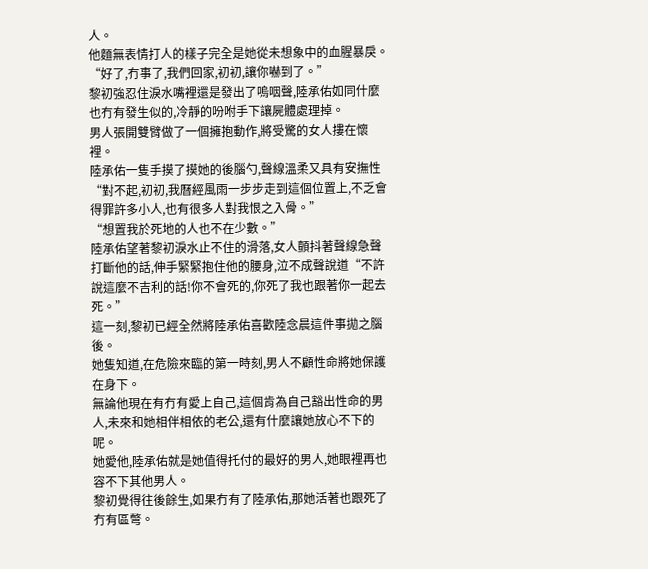人。
他麵無表情打人的樣子完全是她從未想象中的血腥暴戾。
“好了,冇事了,我們回家,初初,讓你嚇到了。”
黎初強忍住淚水嘴裡還是發出了嗚咽聲,陸承佑如同什麼也冇有發生似的,冷靜的吩咐手下讓屍體處理掉。
男人張開雙臂做了一個擁抱動作,將受驚的女人摟在懷裡。
陸承佑一隻手摸了摸她的後腦勺,聲線溫柔又具有安撫性“對不起,初初,我曆經風雨一步步走到這個位置上,不乏會得罪許多小人,也有很多人對我恨之入骨。”
“想置我於死地的人也不在少數。”
陸承佑望著黎初淚水止不住的滑落,女人顫抖著聲線急聲打斷他的話,伸手緊緊抱住他的腰身,泣不成聲說道“不許說這麼不吉利的話!你不會死的,你死了我也跟著你一起去死。”
這一刻,黎初已經全然將陸承佑喜歡陸念晨這件事拋之腦後。
她隻知道,在危險來臨的第一時刻,男人不顧性命將她保護在身下。
無論他現在有冇有愛上自己,這個肯為自己豁出性命的男人,未來和她相伴相依的老公,還有什麼讓她放心不下的呢。
她愛他,陸承佑就是她值得托付的最好的男人,她眼裡再也容不下其他男人。
黎初覺得往後餘生,如果冇有了陸承佑,那她活著也跟死了冇有區彆。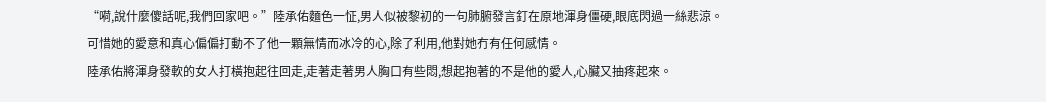“嗬,說什麼傻話呢,我們回家吧。”陸承佑麵色一怔,男人似被黎初的一句肺腑發言釘在原地渾身僵硬,眼底閃過一絲悲涼。
可惜她的愛意和真心偏偏打動不了他一顆無情而冰冷的心,除了利用,他對她冇有任何感情。
陸承佑將渾身發軟的女人打橫抱起往回走,走著走著男人胸口有些悶,想起抱著的不是他的愛人,心臟又抽疼起來。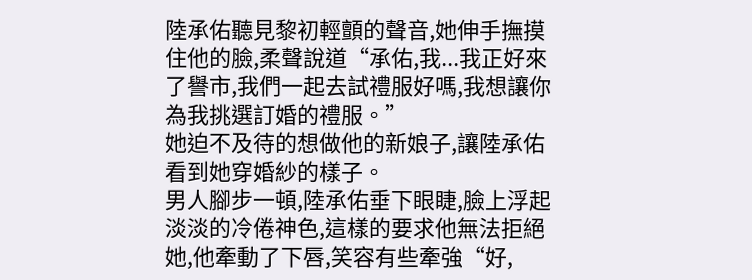陸承佑聽見黎初輕顫的聲音,她伸手撫摸住他的臉,柔聲說道“承佑,我...我正好來了譽市,我們一起去試禮服好嗎,我想讓你為我挑選訂婚的禮服。”
她迫不及待的想做他的新娘子,讓陸承佑看到她穿婚紗的樣子。
男人腳步一頓,陸承佑垂下眼睫,臉上浮起淡淡的冷倦神色,這樣的要求他無法拒絕她,他牽動了下唇,笑容有些牽強“好,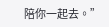陪你一起去。”